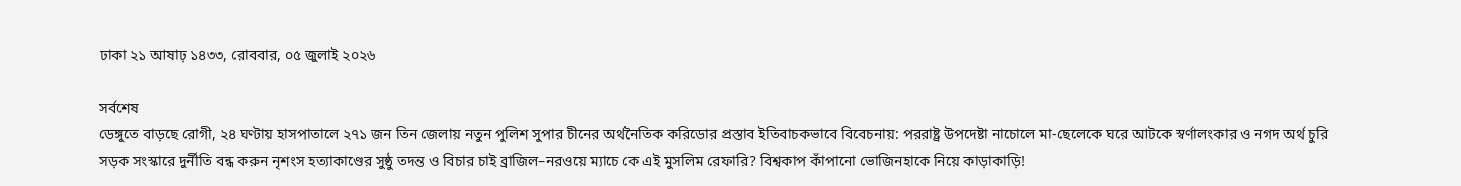ঢাকা ২১ আষাঢ় ১৪৩৩, রোববার, ০৫ জুলাই ২০২৬

সর্বশেষ
ডেঙ্গুতে বাড়ছে রোগী, ২৪ ঘণ্টায় হাসপাতালে ২৭১ জন তিন জেলায় নতুন পুলিশ সুপার চীনের অর্থনৈতিক করিডোর প্রস্তাব ইতিবাচকভাবে বিবেচনায়: পররাষ্ট্র উপদেষ্টা নাচোলে মা-ছেলেকে ঘরে আটকে স্বর্ণালংকার ও নগদ অর্থ চুরি সড়ক সংস্কারে দুর্নীতি বন্ধ করুন নৃশংস হত্যাকাণ্ডের সুষ্ঠু তদন্ত ও বিচার চাই ব্রাজিল–নরওয়ে ম্যাচে কে এই মুসলিম রেফারি? বিশ্বকাপ কাঁপানো ভোজিনহাকে নিয়ে কাড়াকাড়ি!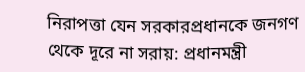নিরাপত্তা যেন সরকারপ্রধানকে জনগণ থেকে দূরে না সরায়: প্রধানমন্ত্রী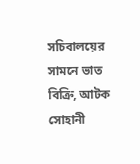সচিবালয়ের সামনে ভাত বিক্রি, আটক সোহানী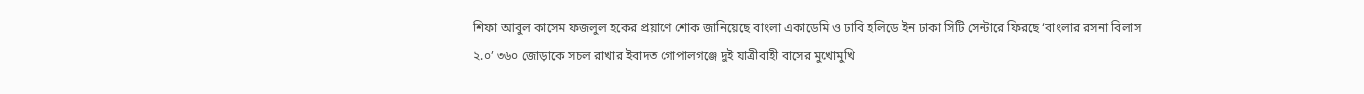শিফা আবুল কাসেম ফজলুল হকের প্রয়াণে শোক জানিয়েছে বাংলা একাডেমি ও ঢাবি হলিডে ইন ঢাকা সিটি সেন্টারে ফিরছে ‘বাংলার রসনা বিলাস ২.০’ ৩৬০ জোড়াকে সচল রাখার ইবাদত গোপালগঞ্জে দুই যাত্রীবাহী বাসের মুখোমুখি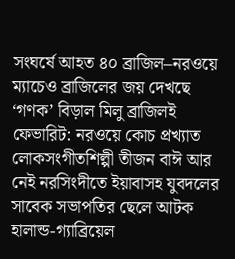সংঘর্ষে আহত ৪০ ব্রাজিল–নরওয়ে ম্যাচেও ব্রাজিলের জয় দেখছে ‘গণক’ বিড়াল মিলু ব্রাজিলই ফেভারিট: নরওয়ে কোচ প্রখ্যাত লোকসংগীতশিল্পী তীজন বাঈ আর নেই নরসিংদীতে ইয়াবাসহ যুবদলের সাবেক সভাপতির ছেলে আটক হালান্ড-গ্যাব্রিয়েল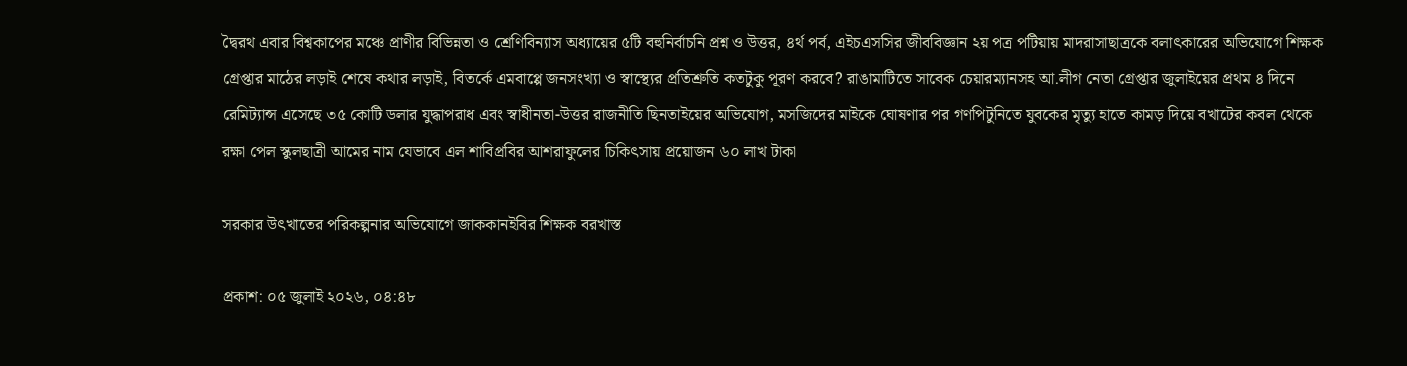দ্বৈরথ এবার বিশ্বকাপের মঞ্চে প্রাণীর বিভিন্নতা ও শ্রেণিবিন্যাস অধ্যায়ের ৫টি বহুনির্বাচনি প্রশ্ন ও উত্তর, ৪র্থ পর্ব, এইচএসসির জীববিজ্ঞান ২য় পত্র পটিয়ায় মাদরাসাছাত্রকে বলাৎকারের অভিযোগে শিক্ষক গ্রেপ্তার মাঠের লড়াই শেষে কথার লড়াই, বিতর্কে এমবাপ্পে জনসংখ্যা ও স্বাস্থ্যের প্রতিশ্রুতি কতটুকু পূরণ করবে? রাঙামাটিতে সাবেক চেয়ারম্যানসহ আ.লীগ নেতা গ্রেপ্তার জুলাইয়ের প্রথম ৪ দিনে রেমিট্যান্স এসেছে ৩৫ কোটি ডলার যুদ্ধাপরাধ এবং স্বাধীনতা-উত্তর রাজনীতি ছিনতাইয়ের অভিযোগ, মসজিদের মাইকে ঘোষণার পর গণপিটুনিতে যুবকের মৃত্যু হাতে কামড় দিয়ে বখাটের কবল থেকে রক্ষা পেল স্কুলছাত্রী আমের নাম যেভাবে এল শাবিপ্রবির আশরাফুলের চিকিৎসায় প্রয়োজন ৬০ লাখ টাকা

সরকার উৎখাতের পরিকল্পনার অভিযোগে জাককানইবির শিক্ষক বরখাস্ত

প্রকাশ: ০৫ জুলাই ২০২৬, ০৪:৪৮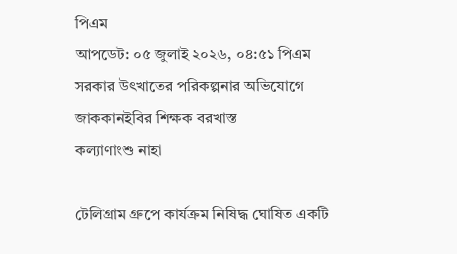পিএম
আপডেট: ০৫ জুলাই ২০২৬, ০৪:৫১ পিএম
সরকার উৎখাতের পরিকল্পনার অভিযোগে জাককানইবির শিক্ষক বরখাস্ত
কল্যাণাংশু নাহা

টেলিগ্রাম গ্রুপে কার্যক্রম নিষিদ্ধ ঘোষিত একটি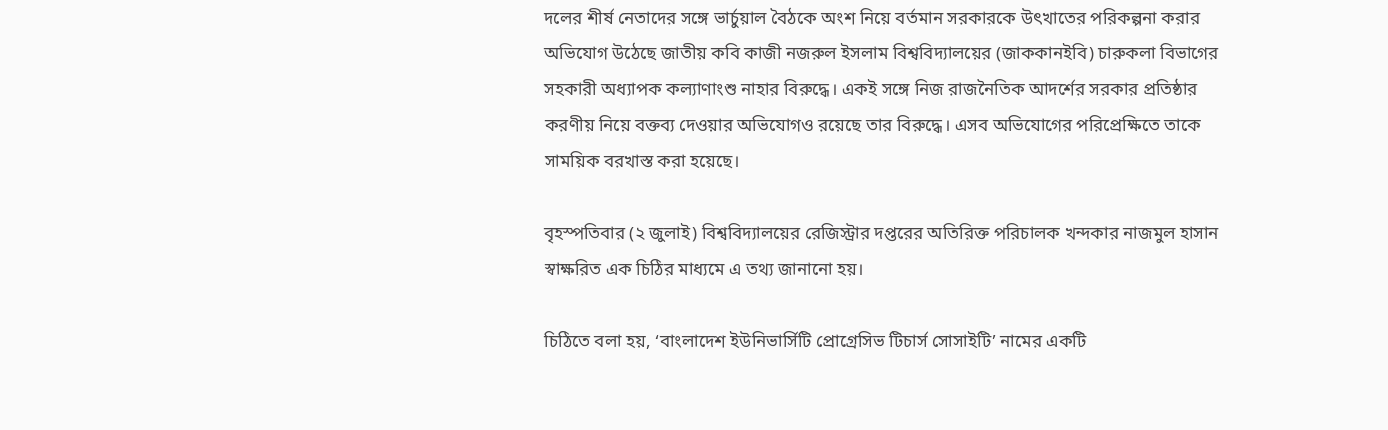দলের শীর্ষ নেতাদের সঙ্গে ভার্চুয়াল বৈঠকে অংশ নিয়ে বর্তমান সরকারকে উৎখাতের পরিকল্পনা করার অভিযোগ উঠেছে জাতীয় কবি কাজী নজরুল ইসলাম বিশ্ববিদ্যালয়ের (জাককানইবি) চারুকলা বিভাগের সহকারী অধ্যাপক কল্যাণাংশু নাহার বিরুদ্ধে। একই সঙ্গে নিজ রাজনৈতিক আদর্শের সরকার প্রতিষ্ঠার করণীয় নিয়ে বক্তব্য দেওয়ার অভিযোগও রয়েছে তার বিরুদ্ধে। এসব অভিযোগের পরিপ্রেক্ষিতে তাকে সাময়িক বরখাস্ত করা হয়েছে।

বৃহস্পতিবার (২ জুলাই) বিশ্ববিদ্যালয়ের রেজিস্ট্রার দপ্তরের অতিরিক্ত পরিচালক খন্দকার নাজমুল হাসান স্বাক্ষরিত এক চিঠির মাধ্যমে এ তথ্য জানানো হয়।

চিঠিতে বলা হয়, ‘বাংলাদেশ ইউনিভার্সিটি প্রোগ্রেসিভ টিচার্স সোসাইটি’ নামের একটি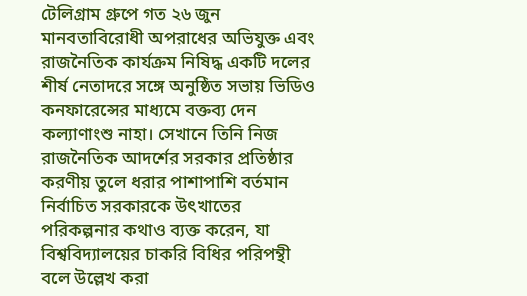টেলিগ্রাম গ্রুপে গত ২৬ জুন মানবতাবিরোধী অপরাধের অভিযুক্ত এবং রাজনৈতিক কার্যক্রম নিষিদ্ধ একটি দলের শীর্ষ নেতাদরে সঙ্গে অনুষ্ঠিত সভায় ভিডিও কনফারেন্সের মাধ্যমে বক্তব্য দেন কল্যাণাংশু নাহা। সেখানে তিনি নিজ রাজনৈতিক আদর্শের সরকার প্রতিষ্ঠার করণীয় তুলে ধরার পাশাপাশি বর্তমান নির্বাচিত সরকারকে উৎখাতের পরিকল্পনার কথাও ব্যক্ত করেন, যা বিশ্ববিদ্যালয়ের চাকরি বিধির পরিপন্থী বলে উল্লেখ করা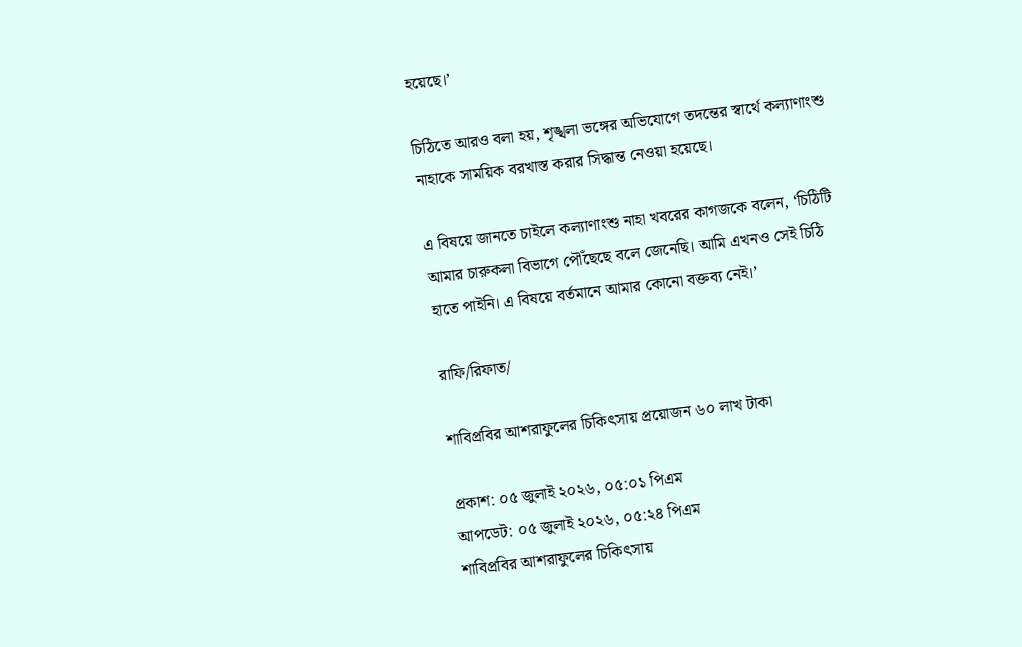হয়েছে।’

চিঠিতে আরও বলা হয়, শৃঙ্খলা ভঙ্গের অভিযোগে তদন্তের স্বার্থে কল্যাণাংশু নাহাকে সাময়িক বরখাস্ত করার সিদ্ধান্ত নেওয়া হয়েছে।

এ বিষয়ে জানতে চাইলে কল্যাণাংশু নাহা খবরের কাগজকে বলেন, ‘চিঠিটি আমার চারুকলা বিভাগে পৌঁছেছে বলে জেনেছি। আমি এখনও সেই চিঠি হাতে পাইনি। এ বিষয়ে বর্তমানে আমার কোনো বক্তব্য নেই।’

রাফি/রিফাত/

শাবিপ্রবির আশরাফুলের চিকিৎসায় প্রয়োজন ৬০ লাখ টাকা

প্রকাশ: ০৫ জুলাই ২০২৬, ০৫:০১ পিএম
আপডেট: ০৫ জুলাই ২০২৬, ০৫:২৪ পিএম
শাবিপ্রবির আশরাফুলের চিকিৎসায়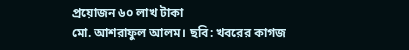প্রয়োজন ৬০ লাখ টাকা
মো. আশরাফুল আলম। ছবি: খবরের কাগজ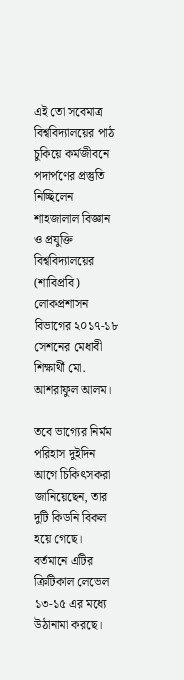এই তো সবেমাত্র বিশ্ববিদ্যালয়ের পাঠ চুকিয়ে কর্মজীবনে পদার্পণের প্রস্তুতি নিচ্ছিলেন শাহজালাল বিজ্ঞান ও প্রযুক্তি বিশ্ববিদ্যালয়ের (শাবিপ্রবি) লোকপ্রশাসন বিভাগের ২০১৭-১৮ সেশনের মেধাবী শিক্ষার্থী মো. আশরাফুল আলম।

তবে ভাগ্যের নির্মম পরিহাস দুইদিন আগে চিকিৎসকরা জানিয়েছেন, তার দুটি কিডনি বিকল হয়ে গেছে। বর্তমানে এটির ক্রিটিকাল লেভেল ১৩-১৫ এর মধ্যে উঠানামা করছে।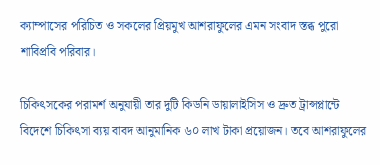ক্যাম্পাসের পরিচিত ও সকলের প্রিয়মুখ আশরাফুলের এমন সংবাদ স্তব্ধ পুরো শাবিপ্রবি পরিবার।

চিকিৎসকের পরামর্শ অনুযায়ী তার দুটি কিডনি ডায়ালাইসিস ও দ্রুত ট্রান্সপ্লান্টে বিদেশে চিকিৎসা ব্যয় বাবদ আনুমানিক ৬০ লাখ টাকা প্রয়োজন। তবে আশরাফুলের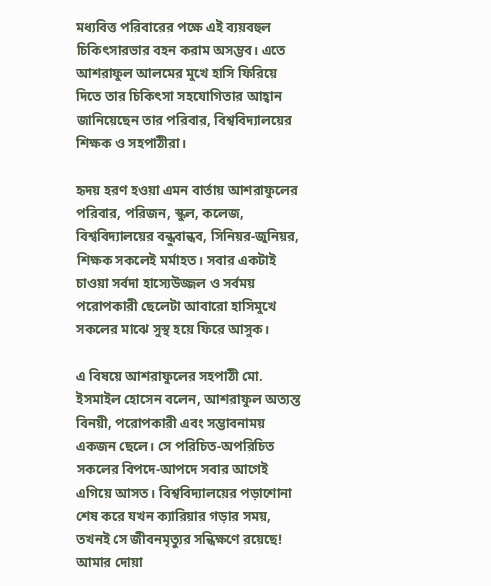মধ্যবিত্ত পরিবারের পক্ষে এই ব্যয়বহুল চিকিৎসারভার বহন করাম অসম্ভব। এতে আশরাফুল আলমের মুখে হাসি ফিরিয়ে দিতে তার চিকিৎসা সহযোগিতার আহ্বান জানিয়েছেন তার পরিবার, বিশ্ববিদ্যালয়ের শিক্ষক ও সহপাঠীরা।

হৃদয় হরণ হওয়া এমন বার্তায় আশরাফুলের পরিবার, পরিজন, স্কুল, কলেজ, বিশ্ববিদ্যালয়ের বন্ধুবান্ধব, সিনিয়র-জুনিয়র, শিক্ষক সকলেই মর্মাহত। সবার একটাই চাওয়া সর্বদা হাস্যেউজ্জল ও সর্বময় পরোপকারী ছেলেটা আবারো হাসিমুখে সকলের মাঝে সুস্থ হয়ে ফিরে আসুক।

এ বিষয়ে আশরাফুলের সহপাঠী মো. ইসমাইল হোসেন বলেন, আশরাফুল অত্যন্ত বিনয়ী, পরোপকারী এবং সম্ভাবনাময় একজন ছেলে। সে পরিচিত-অপরিচিত সকলের বিপদে-আপদে সবার আগেই এগিয়ে আসত। বিশ্ববিদ্যালয়ের পড়াশোনা শেষ করে যখন ক্যারিয়ার গড়ার সময়, তখনই সে জীবনমৃত্যুর সন্ধিক্ষণে রয়েছে! আমার দোয়া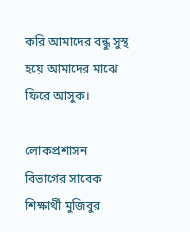করি আমাদের বন্ধু সুস্থ হয়ে আমাদের মাঝে ফিরে আসুক।

লোকপ্রশাসন বিভাগের সাবেক শিক্ষার্থী মুজিবুর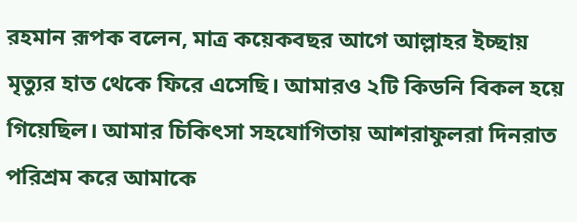রহমান রূপক বলেন, মাত্র কয়েকবছর আগে আল্লাহর ইচ্ছায় মৃত্যুর হাত থেকে ফিরে এসেছি। আমারও ২টি কিডনি বিকল হয়ে গিয়েছিল। আমার চিকিৎসা সহযোগিতায় আশরাফুলরা দিনরাত পরিশ্রম করে আমাকে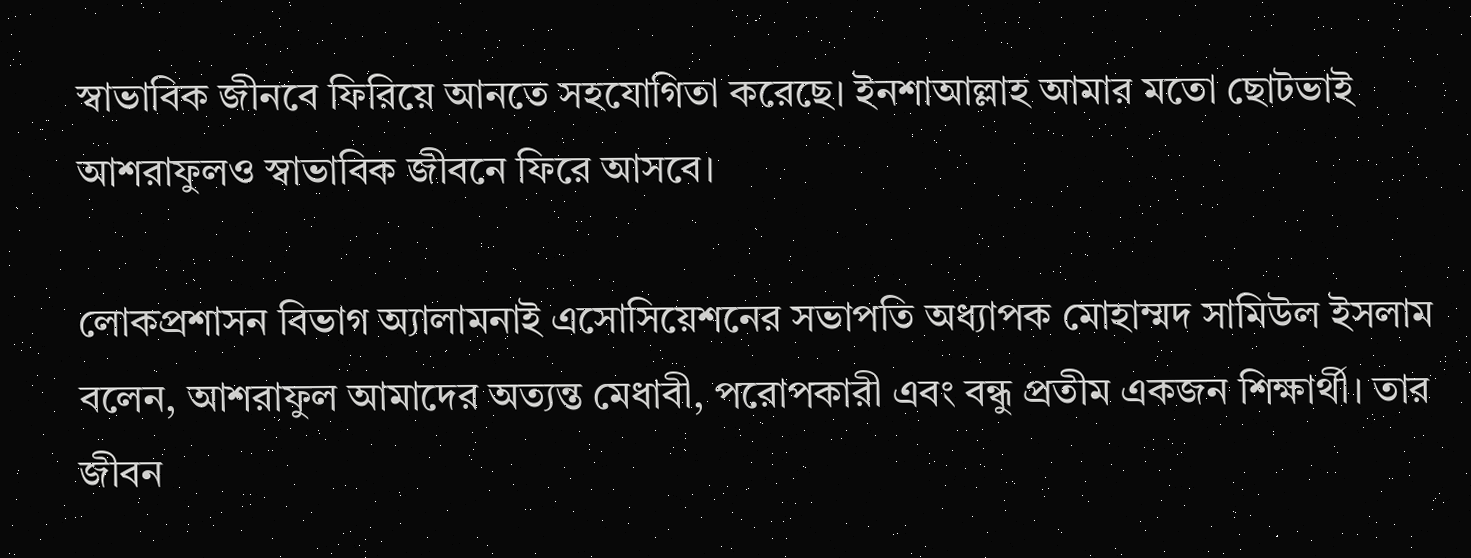স্বাভাবিক জীনবে ফিরিয়ে আনতে সহযোগিতা করেছে। ইনশাআল্লাহ আমার মতো ছোটভাই আশরাফুলও স্বাভাবিক জীবনে ফিরে আসবে।

লোকপ্রশাসন বিভাগ অ্যালামনাই এসোসিয়েশনের সভাপতি অধ্যাপক মোহাম্মদ সামিউল ইসলাম বলেন, আশরাফুল আমাদের অত্যন্ত মেধাবী, পরোপকারী এবং বন্ধু প্রতীম একজন শিক্ষার্থী। তার জীবন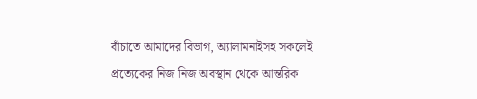বাঁচাতে আমাদের বিভাগ, অ্যালামনাইসহ সকলেই প্রত‍্যেকের নিজ নিজ অবস্থান থেকে আন্তরিক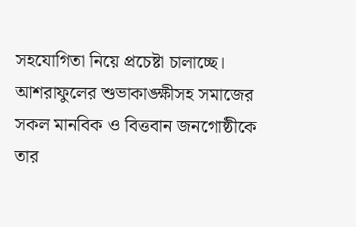সহযোগিতা নিয়ে প্রচেষ্টা চালাচ্ছে। আশরাফুলের শুভাকাঙ্ক্ষীসহ সমাজের সকল মানবিক ও বিত্তবান জনগোষ্ঠীকে তার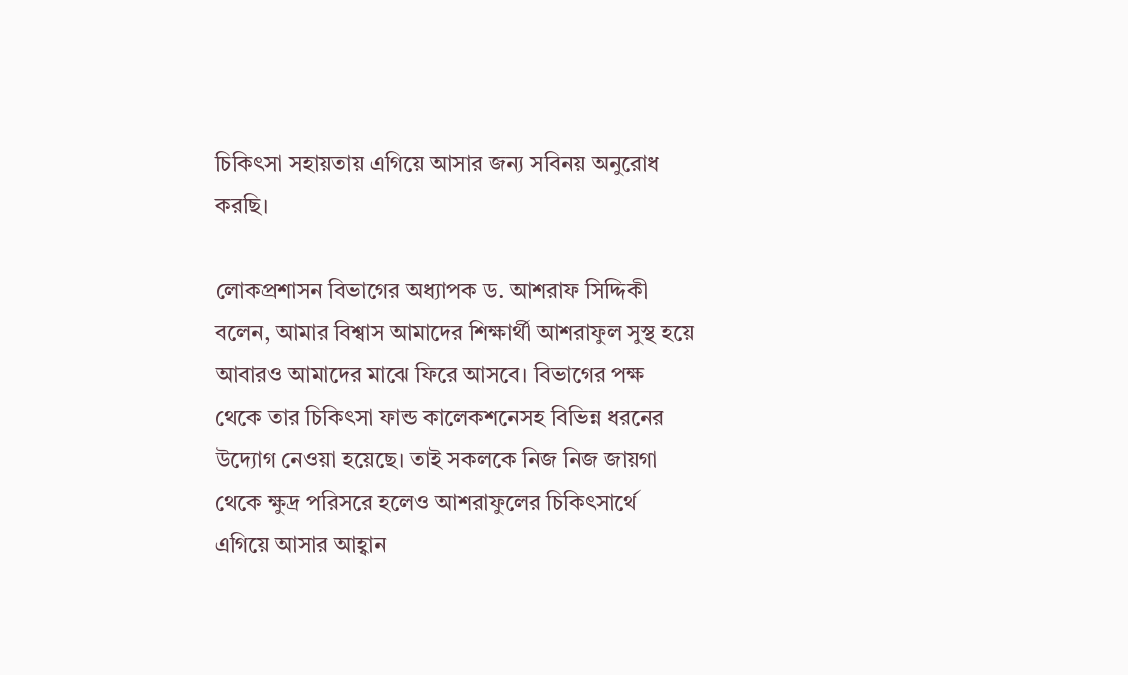চিকিৎসা সহায়তায় এগিয়ে আসার জন্য সবিনয় অনুরোধ করছি।

লোকপ্রশাসন বিভাগের অধ্যাপক ড. আশরাফ সিদ্দিকী বলেন, আমার বিশ্বাস আমাদের শিক্ষার্থী আশরাফুল সুস্থ হয়ে আবারও আমাদের মাঝে ফিরে আসবে। বিভাগের পক্ষ থেকে তার চিকিৎসা ফান্ড কালেকশনেসহ বিভিন্ন ধরনের উদ্যোগ নেওয়া হয়েছে। তাই সকলকে নিজ নিজ জায়গা থেকে ক্ষুদ্র পরিসরে হলেও আশরাফুলের চিকিৎসার্থে এগিয়ে আসার আহ্বান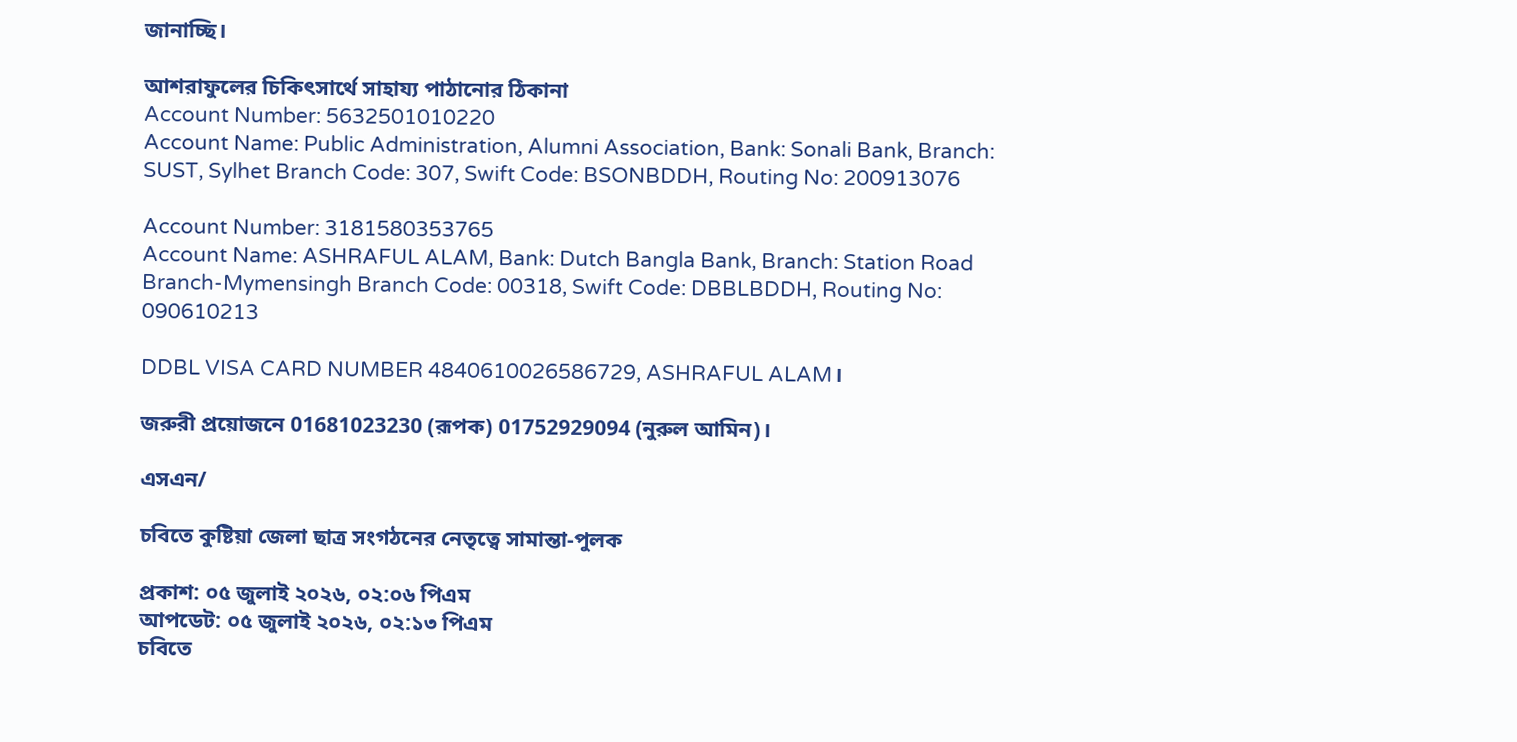জানাচ্ছি।

আশরাফুলের চিকিৎসার্থে সাহায্য পাঠানোর ঠিকানা
Account Number: 5632501010220
Account Name: Public Administration, Alumni Association, Bank: Sonali Bank, Branch: SUST, Sylhet Branch Code: 307, Swift Code: BSONBDDH, Routing No: 200913076

Account Number: 3181580353765
Account Name: ASHRAFUL ALAM, Bank: Dutch Bangla Bank, Branch: Station Road Branch-Mymensingh Branch Code: 00318, Swift Code: DBBLBDDH, Routing No: 090610213

DDBL VISA CARD NUMBER 4840610026586729, ASHRAFUL ALAM।

জরুরী প্রয়োজনে 01681023230 (রূপক) 01752929094 (নুরুল আমিন)।

এসএন/

চবিতে কুষ্টিয়া জেলা ছাত্র সংগঠনের নেতৃত্বে সামান্তা-পুলক

প্রকাশ: ০৫ জুলাই ২০২৬, ০২:০৬ পিএম
আপডেট: ০৫ জুলাই ২০২৬, ০২:১৩ পিএম
চবিতে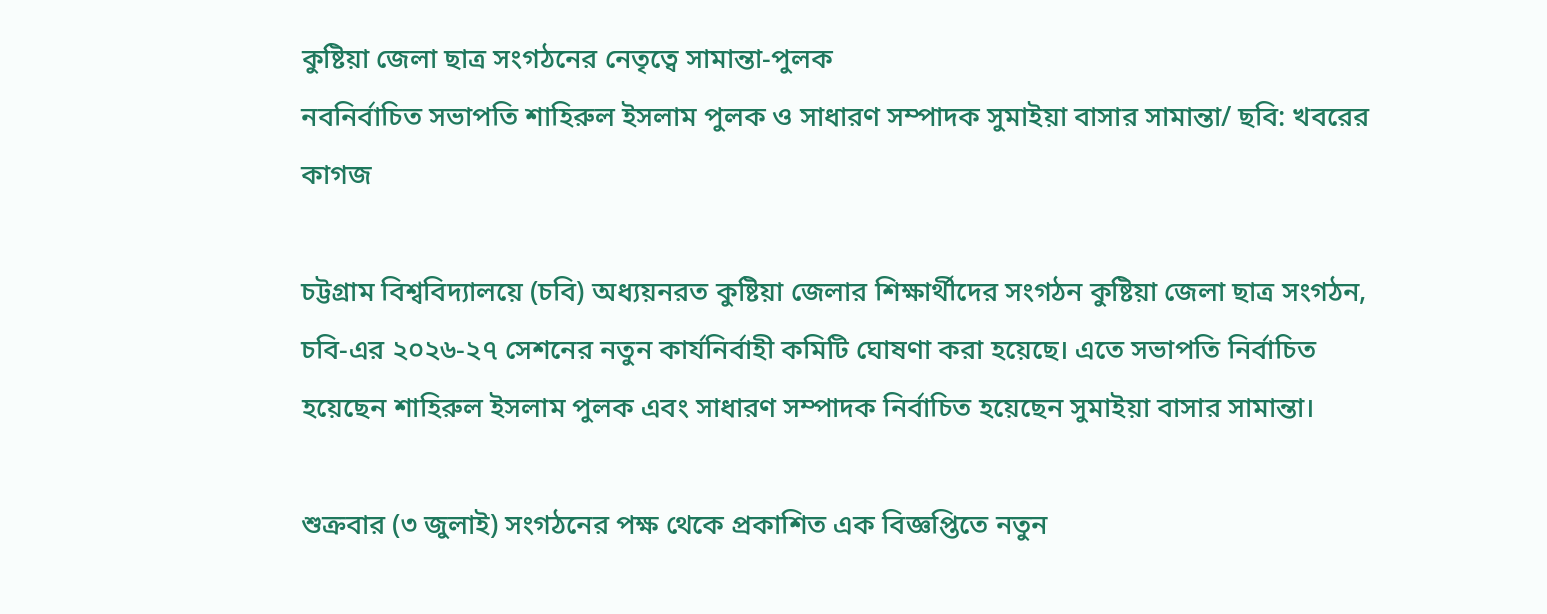কুষ্টিয়া জেলা ছাত্র সংগঠনের নেতৃত্বে সামান্তা-পুলক
নবনির্বাচিত সভাপতি শাহিরুল ইসলাম পুলক ও সাধারণ সম্পাদক সুমাইয়া বাসার সামান্তা/ ছবি: খবরের কাগজ

চট্টগ্রাম বিশ্ববিদ্যালয়ে (চবি) অধ্যয়নরত কুষ্টিয়া জেলার শিক্ষার্থীদের সংগঠন কুষ্টিয়া জেলা ছাত্র সংগঠন, চবি-এর ২০২৬-২৭ সেশনের নতুন কার্যনির্বাহী কমিটি ঘোষণা করা হয়েছে। এতে সভাপতি নির্বাচিত হয়েছেন শাহিরুল ইসলাম পুলক এবং সাধারণ সম্পাদক নির্বাচিত হয়েছেন সুমাইয়া বাসার সামান্তা।

শুক্রবার (৩ জুলাই) সংগঠনের পক্ষ থেকে প্রকাশিত এক বিজ্ঞপ্তিতে নতুন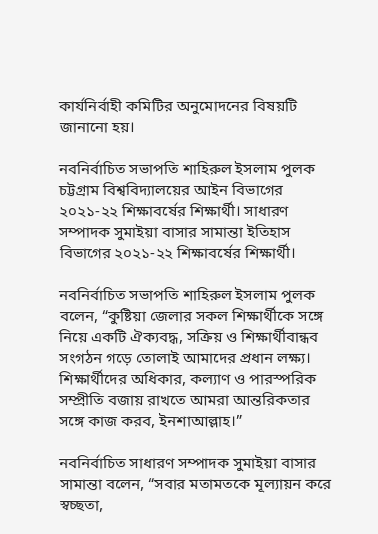কার্যনির্বাহী কমিটির অনুমোদনের বিষয়টি জানানো হয়।

নবনির্বাচিত সভাপতি শাহিরুল ইসলাম পুলক চট্টগ্রাম বিশ্ববিদ্যালয়ের আইন বিভাগের ২০২১-২২ শিক্ষাবর্ষের শিক্ষার্থী। সাধারণ সম্পাদক সুমাইয়া বাসার সামান্তা ইতিহাস বিভাগের ২০২১-২২ শিক্ষাবর্ষের শিক্ষার্থী।

নবনির্বাচিত সভাপতি শাহিরুল ইসলাম পুলক বলেন, “কুষ্টিয়া জেলার সকল শিক্ষার্থীকে সঙ্গে নিয়ে একটি ঐক্যবদ্ধ, সক্রিয় ও শিক্ষার্থীবান্ধব সংগঠন গড়ে তোলাই আমাদের প্রধান লক্ষ্য। শিক্ষার্থীদের অধিকার, কল্যাণ ও পারস্পরিক সম্প্রীতি বজায় রাখতে আমরা আন্তরিকতার সঙ্গে কাজ করব, ইনশাআল্লাহ।”

নবনির্বাচিত সাধারণ সম্পাদক সুমাইয়া বাসার সামান্তা বলেন, “সবার মতামতকে মূল্যায়ন করে স্বচ্ছতা,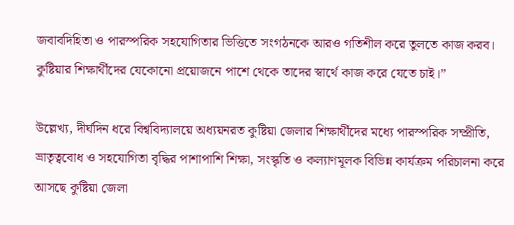জবাবদিহিতা ও পারস্পরিক সহযোগিতার ভিত্তিতে সংগঠনকে আরও গতিশীল করে তুলতে কাজ করব। কুষ্টিয়ার শিক্ষার্থীদের যেকোনো প্রয়োজনে পাশে থেকে তাদের স্বার্থে কাজ করে যেতে চাই।”

উল্লেখ্য, দীর্ঘদিন ধরে বিশ্ববিদ্যালয়ে অধ্যয়নরত কুষ্টিয়া জেলার শিক্ষার্থীদের মধ্যে পারস্পরিক সম্প্রীতি, ভ্রাতৃত্ববোধ ও সহযোগিতা বৃদ্ধির পাশাপাশি শিক্ষা, সংস্কৃতি ও কল্যাণমূলক বিভিন্ন কার্যক্রম পরিচালনা করে আসছে কুষ্টিয়া জেলা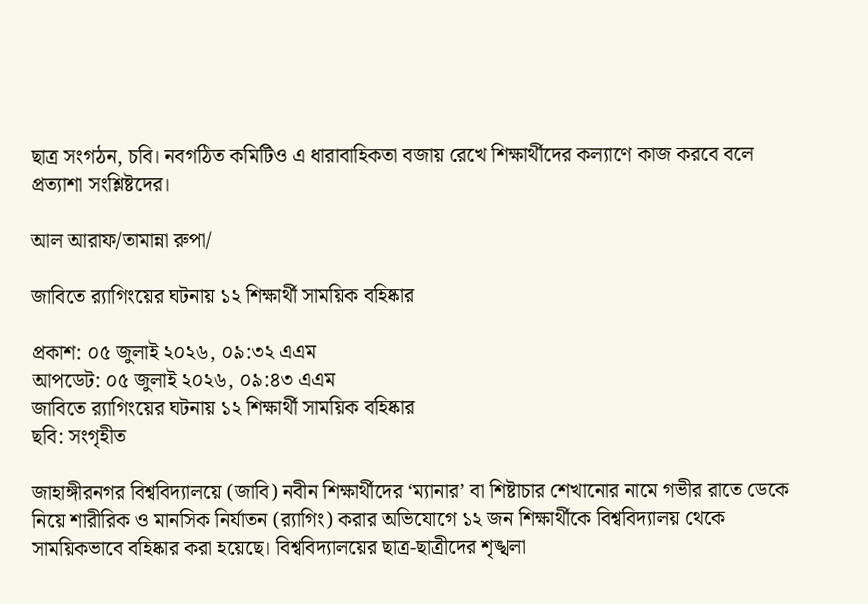ছাত্র সংগঠন, চবি। নবগঠিত কমিটিও এ ধারাবাহিকতা বজায় রেখে শিক্ষার্থীদের কল্যাণে কাজ করবে বলে প্রত্যাশা সংশ্লিষ্টদের।

আল আরাফ/তামান্না রুপা/

জাবিতে র‍্যাগিংয়ের ঘটনায় ১২ শিক্ষার্থী সাময়িক বহিষ্কার

প্রকাশ: ০৫ জুলাই ২০২৬, ০৯:৩২ এএম
আপডেট: ০৫ জুলাই ২০২৬, ০৯:৪৩ এএম
জাবিতে র‍্যাগিংয়ের ঘটনায় ১২ শিক্ষার্থী সাময়িক বহিষ্কার
ছবি: সংগৃহীত

জাহাঙ্গীরনগর বিশ্ববিদ্যালয়ে (জাবি) নবীন শিক্ষার্থীদের ‘ম্যানার’ বা শিষ্টাচার শেখানোর নামে গভীর রাতে ডেকে নিয়ে শারীরিক ও মানসিক নির্যাতন (র‍্যাগিং) করার অভিযোগে ১২ জন শিক্ষার্থীকে বিশ্ববিদ্যালয় থেকে সাময়িকভাবে বহিষ্কার করা হয়েছে। বিশ্ববিদ্যালয়ের ছাত্র-ছাত্রীদের শৃঙ্খলা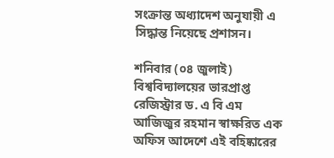সংক্রান্ত অধ্যাদেশ অনুযায়ী এ সিদ্ধান্ত নিয়েছে প্রশাসন।

শনিবার (০৪ জুলাই) বিশ্ববিদ্যালয়ের ভারপ্রাপ্ত রেজিস্ট্রার ড. এ বি এম আজিজুর রহমান স্বাক্ষরিত এক অফিস আদেশে এই বহিষ্কারের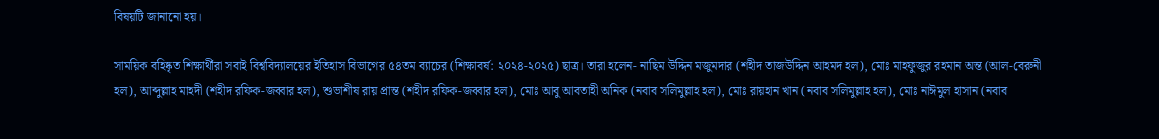বিষয়টি জানানো হয়।

সাময়িক বহিষ্কৃত শিক্ষার্থীরা সবাই বিশ্ববিদ্যালয়ের ইতিহাস বিভাগের ৫৪তম ব্যাচের (শিক্ষাবর্ষ: ২০২৪-২০২৫) ছাত্র। তারা হলেন- নাছিম উদ্দিন মজুমদার (শহীদ তাজউদ্দিন আহমদ হল), মোঃ মাহফুজুর রহমান অন্ত (আল-বেরুনী হল), আব্দুল্লাহ মাহদী (শহীদ রফিক-জব্বার হল), শুভাশীষ রায় প্রান্ত (শহীদ রফিক-জব্বার হল), মোঃ আবু আবতাহী অনিক (নবাব সলিমুল্লাহ হল), মোঃ রায়হান খান (নবাব সলিমুল্লাহ হল), মোঃ নাঈমুল হাসান (নবাব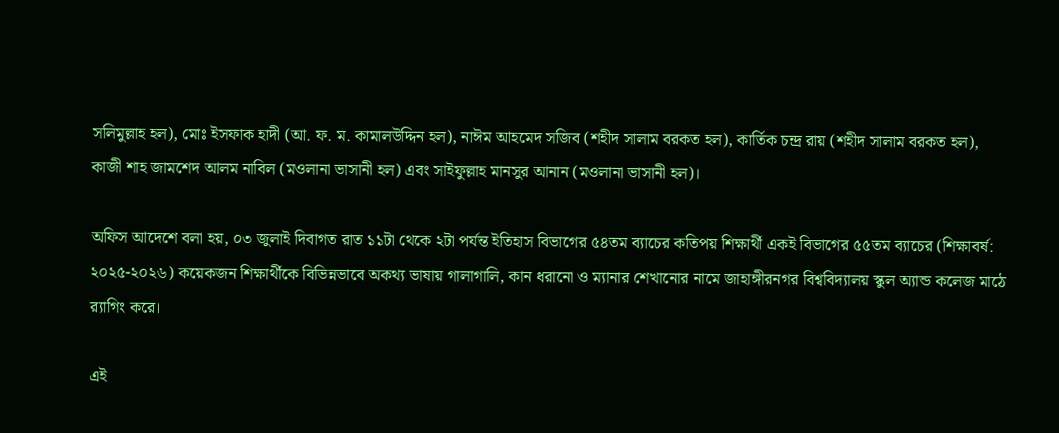সলিমুল্লাহ হল), মোঃ ইসফাক হাদী (আ. ফ. ম. কামালউদ্দিন হল), নাঈম আহমেদ সজিব (শহীদ সালাম বরকত হল), কার্তিক চন্দ্র রায় (শহীদ সালাম বরকত হল), কাজী শাহ জামশেদ আলম নাবিল (মওলানা ভাসানী হল) এবং সাইফুল্লাহ মানসুর আনান (মওলানা ভাসানী হল)।

অফিস আদেশে বলা হয়, ০৩ জুলাই দিবাগত রাত ১১টা থেকে ২টা পর্যন্ত ইতিহাস বিভাগের ৫৪তম ব্যাচের কতিপয় শিক্ষার্থী একই বিভাগের ৫৫তম ব্যাচের (শিক্ষাবর্ষ: ২০২৫-২০২৬) কয়েকজন শিক্ষার্থীকে বিভিন্নভাবে অকথ্য ভাষায় গালাগালি, কান ধরানো ও ম্যানার শেখানোর নামে জাহাঙ্গীরনগর বিশ্ববিদ্যালয় স্কুল অ্যান্ড কলেজ মাঠে র‍্যাগিং করে।

এই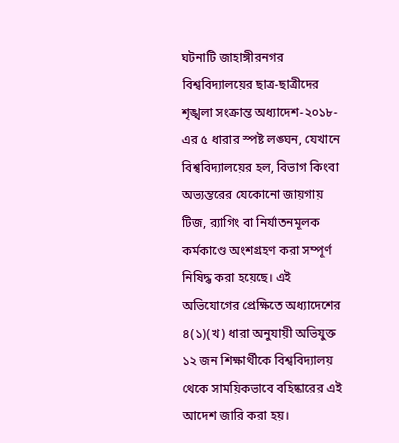ঘটনাটি জাহাঙ্গীরনগর বিশ্ববিদ্যালয়ের ছাত্র-ছাত্রীদের শৃঙ্খলা সংক্রান্ত অধ্যাদেশ-২০১৮-এর ৫ ধারার স্পষ্ট লঙ্ঘন, যেখানে বিশ্ববিদ্যালয়ের হল, বিভাগ কিংবা অভ্যন্তরের যেকোনো জায়গায় টিজ, র‍্যাগিং বা নির্যাতনমূলক কর্মকাণ্ডে অংশগ্রহণ করা সম্পূর্ণ নিষিদ্ধ করা হয়েছে। এই অভিযোগের প্রেক্ষিতে অধ্যাদেশের ৪(১)(খ) ধারা অনুযায়ী অভিযুক্ত ১২ জন শিক্ষার্থীকে বিশ্ববিদ্যালয় থেকে সাময়িকভাবে বহিষ্কারের এই আদেশ জারি করা হয়।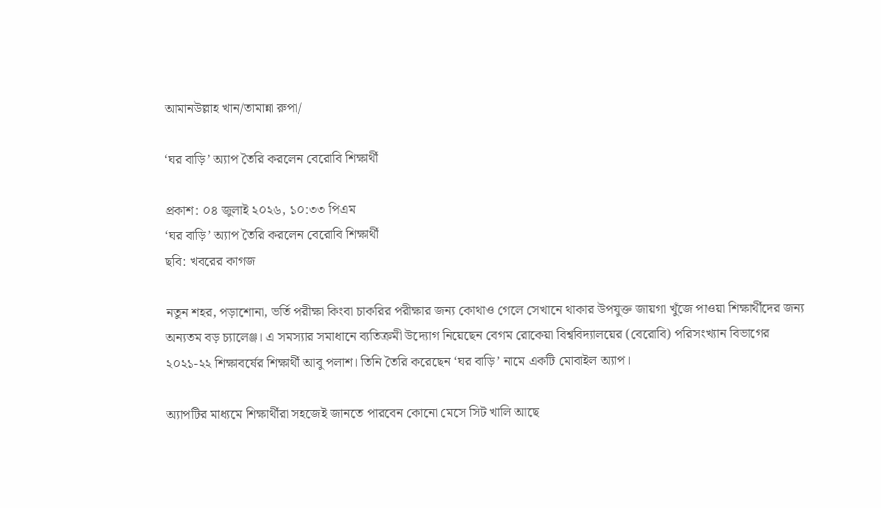আমানউল্লাহ খান/তামান্না রুপা/

‘ঘর বাড়ি’ অ্যাপ তৈরি করলেন বেরোবি শিক্ষার্থী

প্রকাশ: ০৪ জুলাই ২০২৬, ১০:৩৩ পিএম
‘ঘর বাড়ি’ অ্যাপ তৈরি করলেন বেরোবি শিক্ষার্থী
ছবি: খবরের কাগজ

নতুন শহর, পড়াশোনা, ভর্তি পরীক্ষা কিংবা চাকরির পরীক্ষার জন্য কোথাও গেলে সেখানে থাকার উপযুক্ত জায়গা খুঁজে পাওয়া শিক্ষার্থীদের জন্য অন্যতম বড় চ্যালেঞ্জ। এ সমস্যার সমাধানে ব্যতিক্রমী উদ্যোগ নিয়েছেন বেগম রোকেয়া বিশ্ববিদ্যালয়ের (বেরোবি) পরিসংখ্যান বিভাগের ২০২১-২২ শিক্ষাবর্ষের শিক্ষার্থী আবু পলাশ। তিনি তৈরি করেছেন ‘ঘর বাড়ি’ নামে একটি মোবাইল অ্যাপ।

অ্যাপটির মাধ্যমে শিক্ষার্থীরা সহজেই জানতে পারবেন কোনো মেসে সিট খালি আছে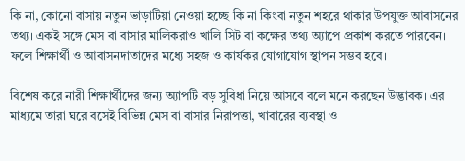কি না, কোনো বাসায় নতুন ভাড়াটিয়া নেওয়া হচ্ছে কি না কিংবা নতুন শহরে থাকার উপযুক্ত আবাসনের তথ্য। একই সঙ্গে মেস বা বাসার মালিকরাও খালি সিট বা কক্ষের তথ্য অ্যাপে প্রকাশ করতে পারবেন। ফলে শিক্ষার্থী ও আবাসনদাতাদের মধ্যে সহজ ও কার্যকর যোগাযোগ স্থাপন সম্ভব হবে।

বিশেষ করে নারী শিক্ষার্থীদের জন্য অ্যাপটি বড় সুবিধা নিয়ে আসবে বলে মনে করছেন উদ্ভাবক। এর মাধ্যমে তারা ঘরে বসেই বিভিন্ন মেস বা বাসার নিরাপত্তা, খাবারের ব্যবস্থা ও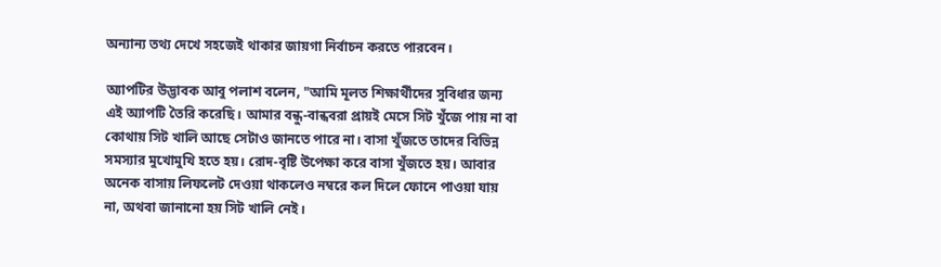অন্যান্য তথ্য দেখে সহজেই থাকার জায়গা নির্বাচন করতে পারবেন।

অ্যাপটির উদ্ভাবক আবু পলাশ বলেন, "আমি মূলত শিক্ষার্থীদের সুবিধার জন্য এই অ্যাপটি তৈরি করেছি। আমার বন্ধু-বান্ধবরা প্রায়ই মেসে সিট খুঁজে পায় না বা কোথায় সিট খালি আছে সেটাও জানতে পারে না। বাসা খুঁজতে তাদের বিভিন্ন সমস্যার মুখোমুখি হতে হয়। রোদ-বৃষ্টি উপেক্ষা করে বাসা খুঁজতে হয়। আবার অনেক বাসায় লিফলেট দেওয়া থাকলেও নম্বরে কল দিলে ফোনে পাওয়া যায় না, অথবা জানানো হয় সিট খালি নেই।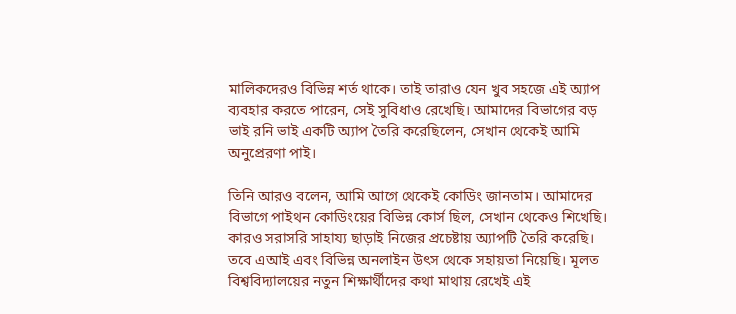মালিকদেরও বিভিন্ন শর্ত থাকে। তাই তারাও যেন খুব সহজে এই অ্যাপ ব্যবহার করতে পারেন, সেই সুবিধাও রেখেছি। আমাদের বিভাগের বড় ভাই রনি ভাই একটি অ্যাপ তৈরি করেছিলেন, সেখান থেকেই আমি অনুপ্রেরণা পাই।

তিনি আরও বলেন, আমি আগে থেকেই কোডিং জানতাম। আমাদের বিভাগে পাইথন কোডিংয়ের বিভিন্ন কোর্স ছিল, সেখান থেকেও শিখেছি। কারও সরাসরি সাহায্য ছাড়াই নিজের প্রচেষ্টায় অ্যাপটি তৈরি করেছি। তবে এআই এবং বিভিন্ন অনলাইন উৎস থেকে সহায়তা নিয়েছি। মূলত বিশ্ববিদ্যালয়ের নতুন শিক্ষার্থীদের কথা মাথায় রেখেই এই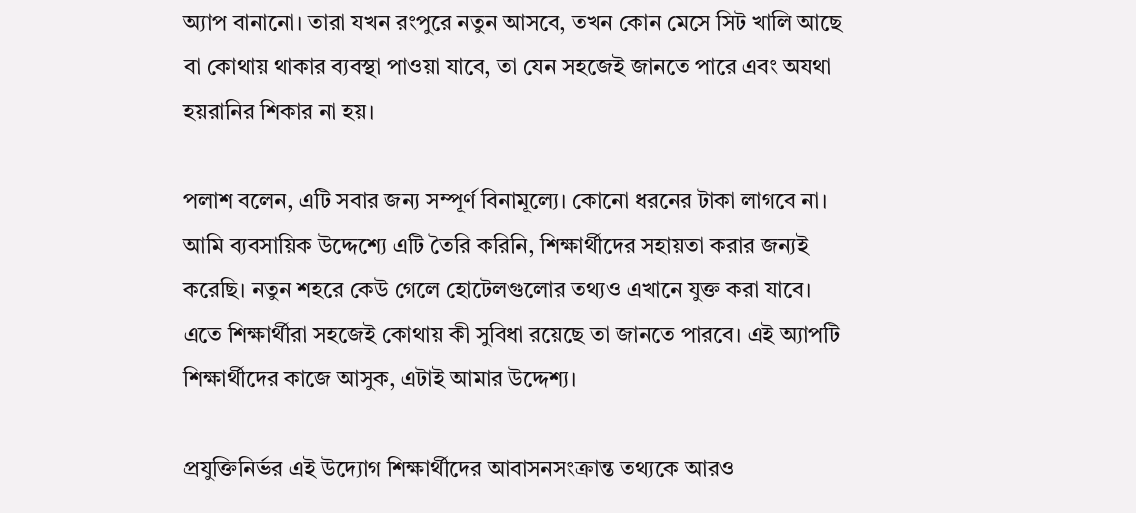অ্যাপ বানানো। তারা যখন রংপুরে নতুন আসবে, তখন কোন মেসে সিট খালি আছে বা কোথায় থাকার ব্যবস্থা পাওয়া যাবে, তা যেন সহজেই জানতে পারে এবং অযথা হয়রানির শিকার না হয়।

পলাশ বলেন, এটি সবার জন্য সম্পূর্ণ বিনামূল্যে। কোনো ধরনের টাকা লাগবে না। আমি ব্যবসায়িক উদ্দেশ্যে এটি তৈরি করিনি, শিক্ষার্থীদের সহায়তা করার জন্যই করেছি। নতুন শহরে কেউ গেলে হোটেলগুলোর তথ্যও এখানে যুক্ত করা যাবে। এতে শিক্ষার্থীরা সহজেই কোথায় কী সুবিধা রয়েছে তা জানতে পারবে। এই অ্যাপটি শিক্ষার্থীদের কাজে আসুক, এটাই আমার উদ্দেশ্য।

প্রযুক্তিনির্ভর এই উদ্যোগ শিক্ষার্থীদের আবাসনসংক্রান্ত তথ্যকে আরও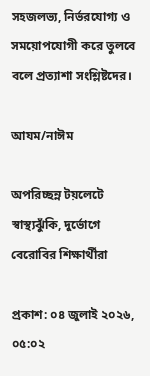সহজলভ্য, নির্ভরযোগ্য ও সময়োপযোগী করে তুলবে বলে প্রত্যাশা সংশ্লিষ্টদের।

আযম/নাঈম

অপরিচ্ছন্ন টয়লেটে স্বাস্থ্যঝুঁকি, দুর্ভোগে বেরোবির শিক্ষার্থীরা

প্রকাশ: ০৪ জুলাই ২০২৬, ০৫:০২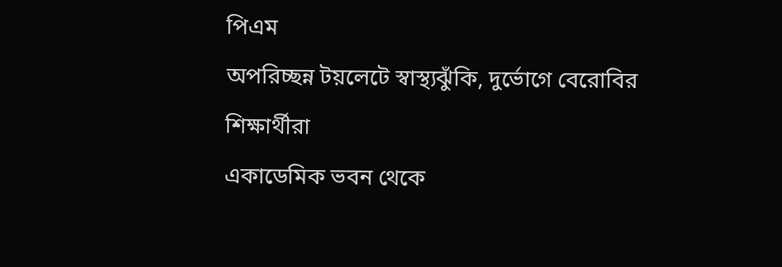পিএম
অপরিচ্ছন্ন টয়লেটে স্বাস্থ্যঝুঁকি, দুর্ভোগে বেরোবির শিক্ষার্থীরা
একাডেমিক ভবন থেকে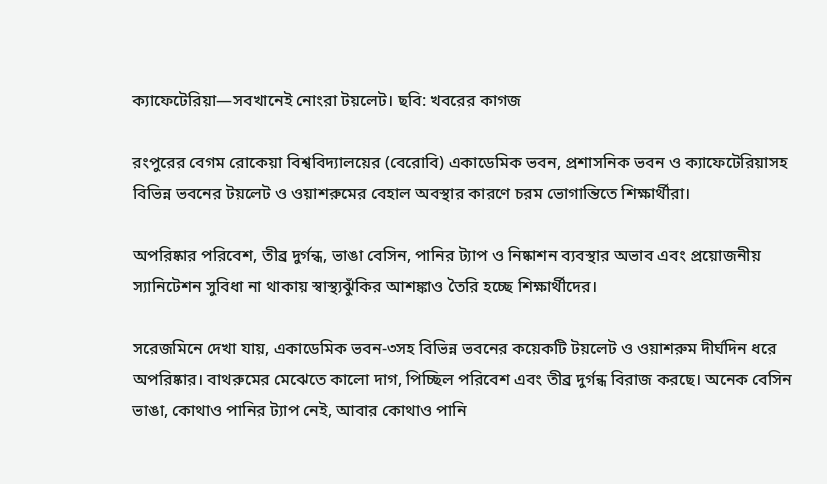ক্যাফেটেরিয়া—সবখানেই নোংরা টয়লেট। ছবি: খবরের কাগজ

রংপুরের বেগম রোকেয়া বিশ্ববিদ্যালয়ের (বেরোবি) একাডেমিক ভবন, প্রশাসনিক ভবন ও ক্যাফেটেরিয়াসহ বিভিন্ন ভবনের টয়লেট ও ওয়াশরুমের বেহাল অবস্থার কারণে চরম ভোগান্তিতে শিক্ষার্থীরা।

অপরিষ্কার পরিবেশ, তীব্র দুর্গন্ধ, ভাঙা বেসিন, পানির ট্যাপ ও নিষ্কাশন ব্যবস্থার অভাব এবং প্রয়োজনীয় স্যানিটেশন সুবিধা না থাকায় স্বাস্থ্যঝুঁকির আশঙ্কাও তৈরি হচ্ছে শিক্ষার্থীদের।

সরেজমিনে দেখা যায়, একাডেমিক ভবন-৩সহ বিভিন্ন ভবনের কয়েকটি টয়লেট ও ওয়াশরুম দীর্ঘদিন ধরে অপরিষ্কার। বাথরুমের মেঝেতে কালো দাগ, পিচ্ছিল পরিবেশ এবং তীব্র দুর্গন্ধ বিরাজ করছে। অনেক বেসিন ভাঙা, কোথাও পানির ট্যাপ নেই, আবার কোথাও পানি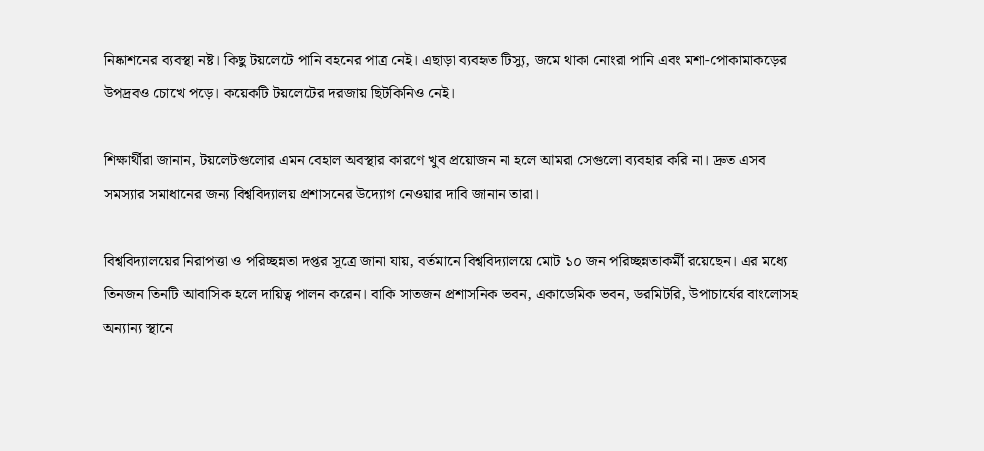নিষ্কাশনের ব্যবস্থা নষ্ট। কিছু টয়লেটে পানি বহনের পাত্র নেই। এছাড়া ব্যবহৃত টিস্যু, জমে থাকা নোংরা পানি এবং মশা-পোকামাকড়ের উপদ্রবও চোখে পড়ে। কয়েকটি টয়লেটের দরজায় ছিটকিনিও নেই।

শিক্ষার্থীরা জানান, টয়লেটগুলোর এমন বেহাল অবস্থার কারণে খুব প্রয়োজন না হলে আমরা সেগুলো ব্যবহার করি না। দ্রুত এসব সমস্যার সমাধানের জন্য বিশ্ববিদ্যালয় প্রশাসনের উদ্যোগ নেওয়ার দাবি জানান তারা।

বিশ্ববিদ্যালয়ের নিরাপত্তা ও পরিচ্ছন্নতা দপ্তর সূত্রে জানা যায়, বর্তমানে বিশ্ববিদ্যালয়ে মোট ১০ জন পরিচ্ছন্নতাকর্মী রয়েছেন। এর মধ্যে তিনজন তিনটি আবাসিক হলে দায়িত্ব পালন করেন। বাকি সাতজন প্রশাসনিক ভবন, একাডেমিক ভবন, ডরমিটরি, উপাচার্যের বাংলোসহ অন্যান্য স্থানে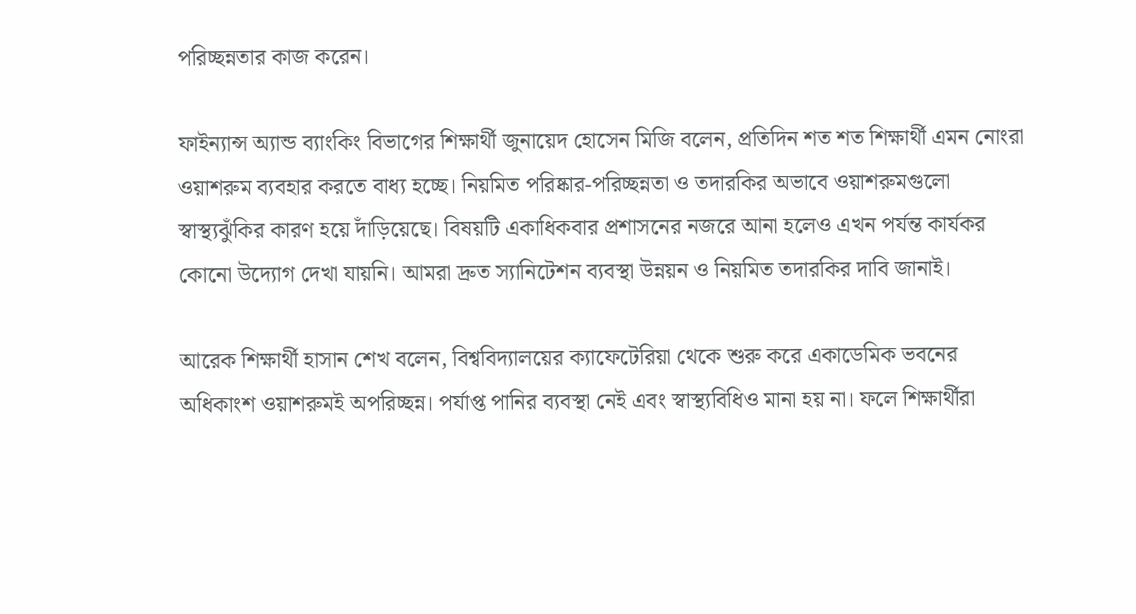পরিচ্ছন্নতার কাজ করেন।

ফাইন্যান্স অ্যান্ড ব্যাংকিং বিভাগের শিক্ষার্থী জুনায়েদ হোসেন মিজি বলেন, প্রতিদিন শত শত শিক্ষার্থী এমন নোংরা ওয়াশরুম ব্যবহার করতে বাধ্য হচ্ছে। নিয়মিত পরিষ্কার-পরিচ্ছন্নতা ও তদারকির অভাবে ওয়াশরুমগুলো স্বাস্থ্যঝুঁকির কারণ হয়ে দাঁড়িয়েছে। বিষয়টি একাধিকবার প্রশাসনের নজরে আনা হলেও এখন পর্যন্ত কার্যকর কোনো উদ্যোগ দেখা যায়নি। আমরা দ্রুত স্যানিটেশন ব্যবস্থা উন্নয়ন ও নিয়মিত তদারকির দাবি জানাই।

আরেক শিক্ষার্থী হাসান শেখ বলেন, বিশ্ববিদ্যালয়ের ক্যাফেটেরিয়া থেকে শুরু করে একাডেমিক ভবনের অধিকাংশ ওয়াশরুমই অপরিচ্ছন্ন। পর্যাপ্ত পানির ব্যবস্থা নেই এবং স্বাস্থ্যবিধিও মানা হয় না। ফলে শিক্ষার্থীরা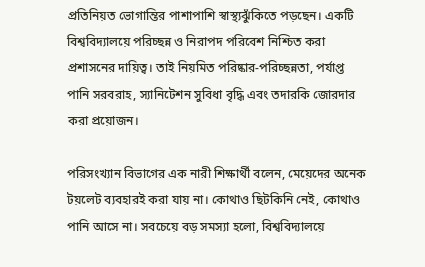প্রতিনিয়ত ভোগান্তির পাশাপাশি স্বাস্থ্যঝুঁকিতে পড়ছেন। একটি বিশ্ববিদ্যালয়ে পরিচ্ছন্ন ও নিরাপদ পরিবেশ নিশ্চিত করা প্রশাসনের দায়িত্ব। তাই নিয়মিত পরিষ্কার-পরিচ্ছন্নতা, পর্যাপ্ত পানি সরবরাহ, স্যানিটেশন সুবিধা বৃদ্ধি এবং তদারকি জোরদার করা প্রয়োজন।

পরিসংখ্যান বিভাগের এক নারী শিক্ষার্থী বলেন, মেয়েদের অনেক টয়লেট ব্যবহারই করা যায় না। কোথাও ছিটকিনি নেই, কোথাও পানি আসে না। সবচেয়ে বড় সমস্যা হলো, বিশ্ববিদ্যালয়ে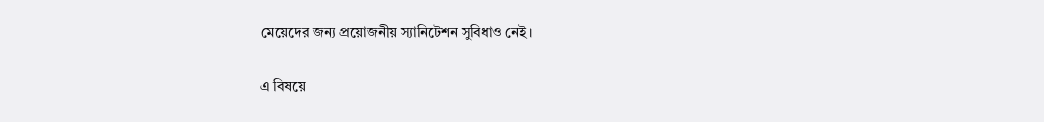মেয়েদের জন্য প্রয়োজনীয় স্যানিটেশন সুবিধাও নেই।

এ বিষয়ে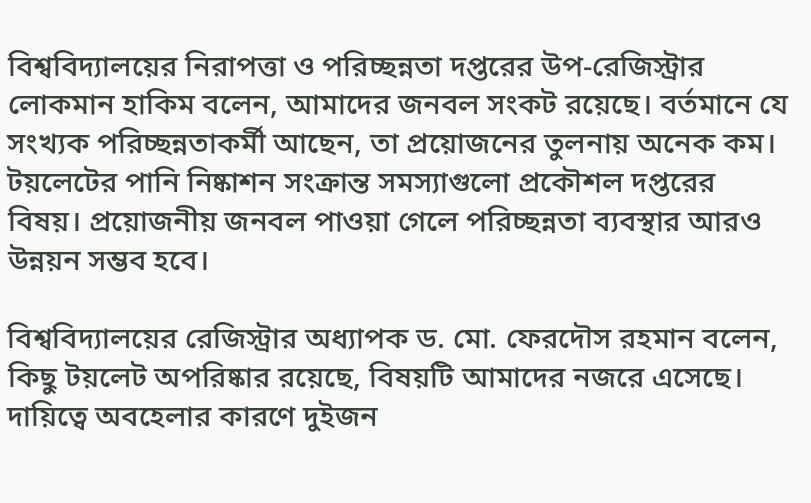বিশ্ববিদ্যালয়ের নিরাপত্তা ও পরিচ্ছন্নতা দপ্তরের উপ-রেজিস্ট্রার লোকমান হাকিম বলেন, আমাদের জনবল সংকট রয়েছে। বর্তমানে যে সংখ্যক পরিচ্ছন্নতাকর্মী আছেন, তা প্রয়োজনের তুলনায় অনেক কম। টয়লেটের পানি নিষ্কাশন সংক্রান্ত সমস্যাগুলো প্রকৌশল দপ্তরের বিষয়। প্রয়োজনীয় জনবল পাওয়া গেলে পরিচ্ছন্নতা ব্যবস্থার আরও উন্নয়ন সম্ভব হবে।

বিশ্ববিদ্যালয়ের রেজিস্ট্রার অধ্যাপক ড. মো. ফেরদৌস রহমান বলেন, কিছু টয়লেট অপরিষ্কার রয়েছে, বিষয়টি আমাদের নজরে এসেছে। দায়িত্বে অবহেলার কারণে দুইজন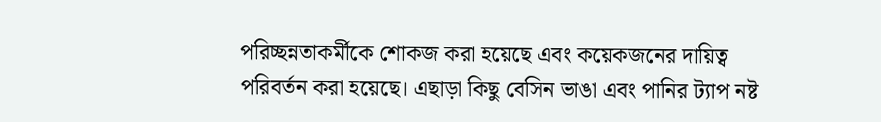পরিচ্ছন্নতাকর্মীকে শোকজ করা হয়েছে এবং কয়েকজনের দায়িত্ব পরিবর্তন করা হয়েছে। এছাড়া কিছু বেসিন ভাঙা এবং পানির ট্যাপ নষ্ট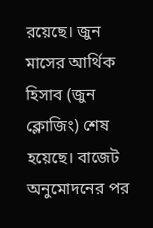রয়েছে। জুন মাসের আর্থিক হিসাব (জুন ক্লোজিং) শেষ হয়েছে। বাজেট অনুমোদনের পর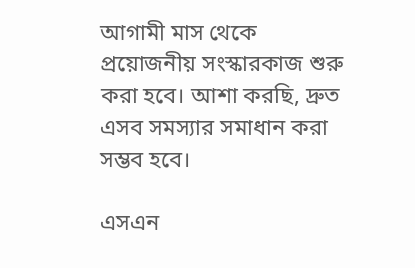আগামী মাস থেকে প্রয়োজনীয় সংস্কারকাজ শুরু করা হবে। আশা করছি, দ্রুত এসব সমস্যার সমাধান করা সম্ভব হবে।

এসএন